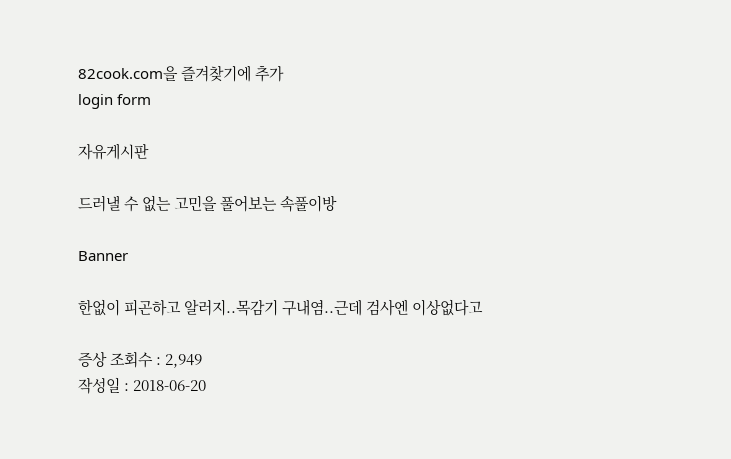82cook.com을 즐겨찾기에 추가
login form

자유게시판

드러낼 수 없는 고민을 풀어보는 속풀이방

Banner

한없이 피곤하고 알러지..목감기 구내염..근데 검사엔 이상없다고

증상 조회수 : 2,949
작성일 : 2018-06-20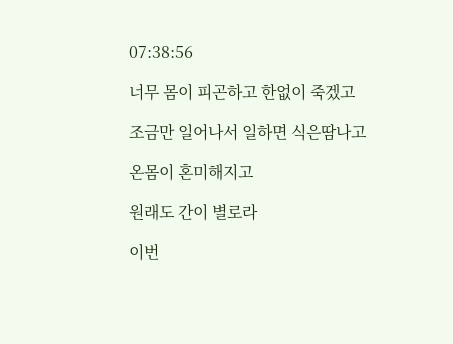07:38:56

너무 몸이 피곤하고 한없이 죽겠고

조금만 일어나서 일하면 식은땀나고

온몸이 혼미해지고

원래도 간이 별로라

이번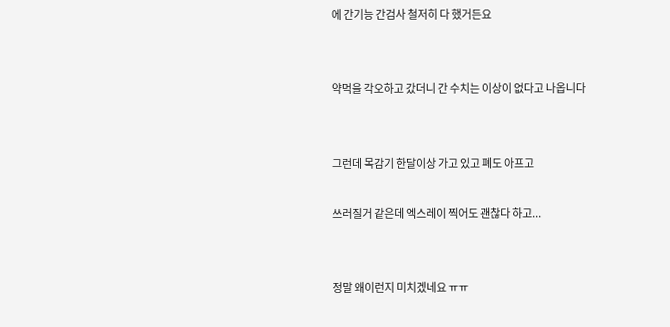에 간기능 간검사 철저히 다 했거든요


약먹을 각오하고 갔더니 간 수치는 이상이 없다고 나옵니다


그런데 목감기 한달이상 가고 있고 폐도 아프고

쓰러질거 같은데 엑스레이 찍어도 괜찮다 하고...


정말 왜이런지 미치겠네요 ㅠㅠ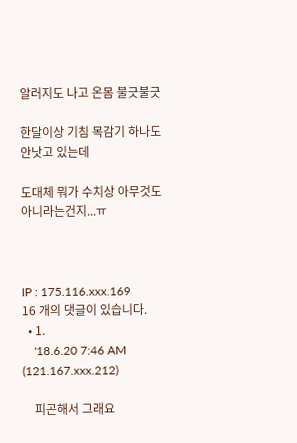알러지도 나고 온몸 불긋불긋

한달이상 기침 목감기 하나도 안낫고 있는데

도대체 뭐가 수치상 아무것도 아니라는건지...ㅠ



IP : 175.116.xxx.169
16 개의 댓글이 있습니다.
  • 1.
    '18.6.20 7:46 AM (121.167.xxx.212)

    피곤해서 그래요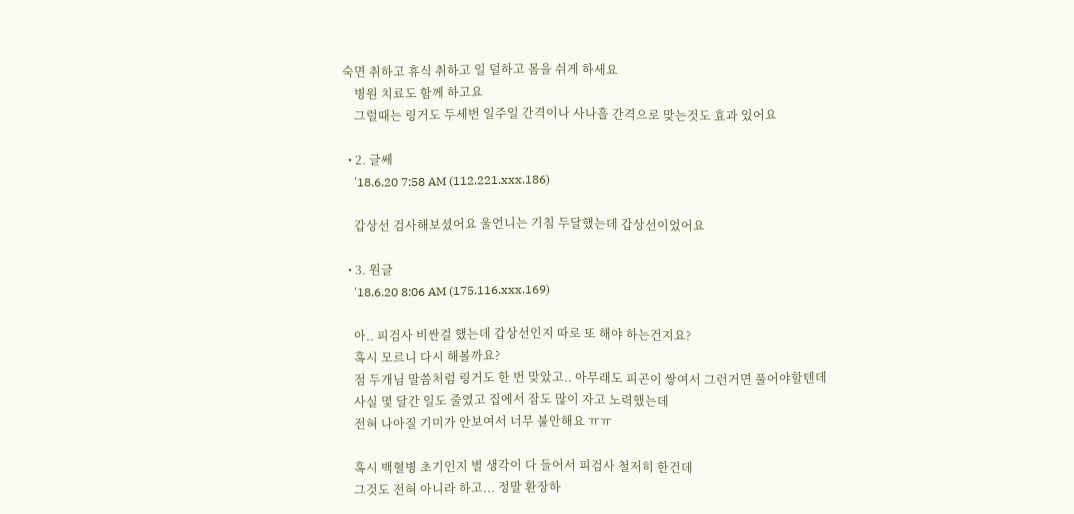숙면 취하고 휴식 취하고 일 덜하고 몸을 쉬게 하세요
    병원 치료도 함께 하고요
    그럴때는 링거도 두세번 일주일 간격이나 사나흘 간격으로 맞는것도 효과 있어요

  • 2. 글쎄
    '18.6.20 7:58 AM (112.221.xxx.186)

    갑상선 검사해보셨어요 울언니는 기침 두달했는데 갑상선이었어요

  • 3. 원글
    '18.6.20 8:06 AM (175.116.xxx.169)

    아.. 피검사 비싼걸 했는데 갑상선인지 따로 또 해야 하는건지요?
    혹시 모르니 다시 해볼까요?
    점 두개님 말씀처럼 링거도 한 번 맞았고.. 아무래도 피곤이 쌓여서 그런거면 풀어야할텐데
    사실 몇 달간 일도 줄였고 집에서 잠도 많이 자고 노력했는데
    전혀 나아질 기미가 안보여서 너무 불안해요 ㅠㅠ

    혹시 백혈병 초기인지 별 생각이 다 들어서 피검사 철저히 한건데
    그것도 전혀 아니라 하고... 정말 환장하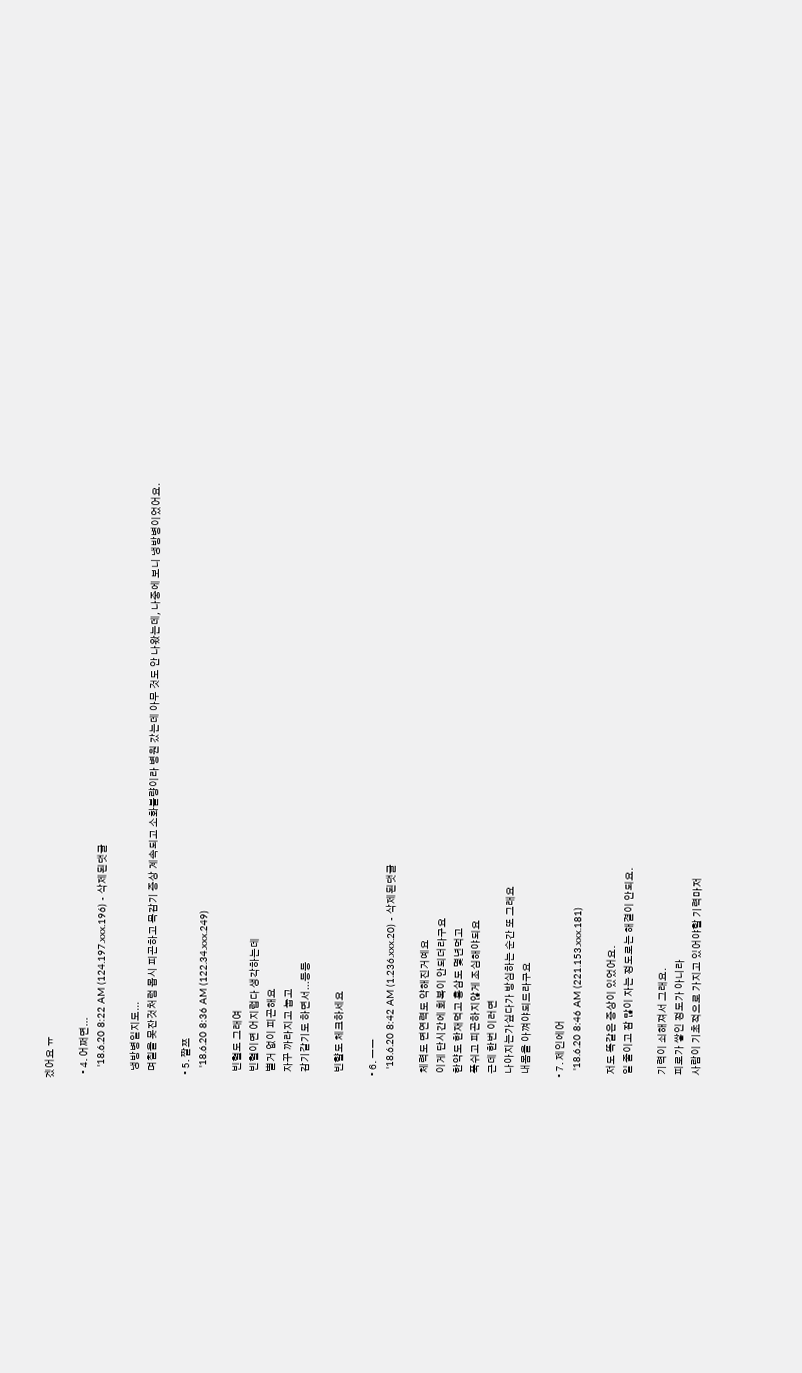겠어요 ㅠ

  • 4. 어쩌면...
    '18.6.20 8:22 AM (124.197.xxx.196) - 삭제된댓글

    냉방병일지도...
    며칠을 못잔것처럼 몹시 피곤하고 목감기 증상 계속되고 소화불량이라 병원 갔는데 아무 것도 안 나왔는데, 나중에 보니 냉방병이었어요.

  • 5. 짤쯔
    '18.6.20 8:36 AM (122.34.xxx.249)

    빈혈도 그래여
    빈혈이면 어지럽다 생각하는데
    별거 없이 피곤해요
    자꾸 까라지고 눕고
    감기같기도 하면서...등등

    빈햘도 체크하세요

  • 6. ㅡㅡ
    '18.6.20 8:42 AM (1.236.xxx.20) - 삭제된댓글

    체력도 면연력도 약해진거예요
    이게 단시간에 회복이 안되더라구요
    한약도 한재먹고 홍삼도 몇년먹고
    푹쉬고 피곤하지않게 조심해야되요
    근데 한번 이러면
    나아지는가싶다가 방심하는 순간 또 그래요
    내몸을 아껴야되드라구요

  • 7. 제인에어
    '18.6.20 8:46 AM (221.153.xxx.181)

    저도 똑같은 증상이 있었어요.
    일 줄이고 잠 많이 자는 정도로는 해결이 안되요.

    기력이 쇠해져서 그래요.
    피로가 쌓인 정도가 아니라
    사람이 기초적으로 가지고 있어야할 기력마저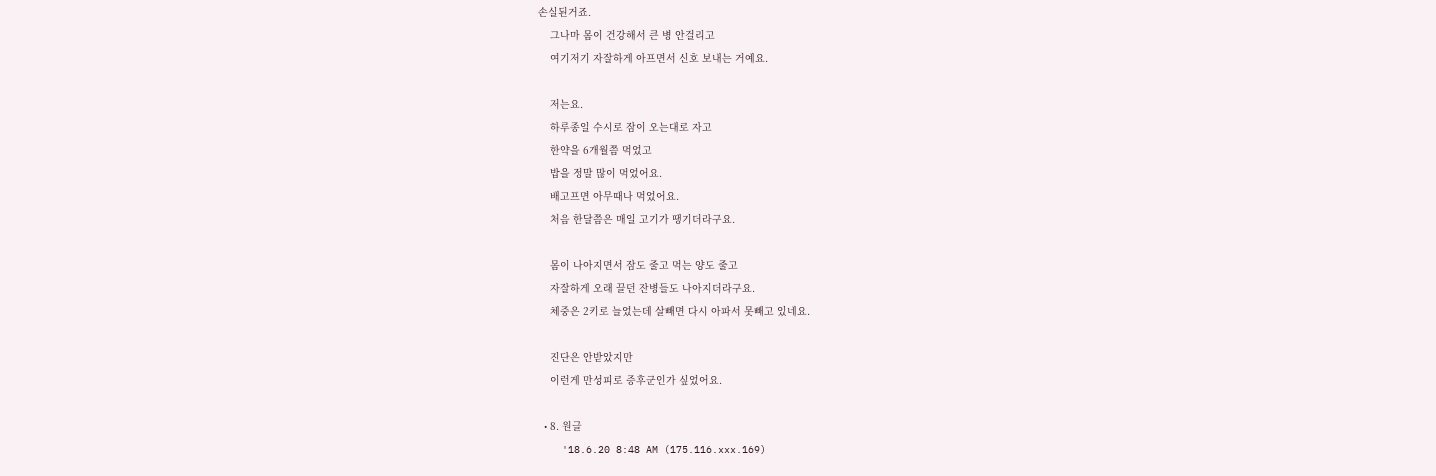손실된거죠.
    그나마 몸이 건강해서 큰 병 안걸리고
    여기저기 자잘하게 아프면서 신호 보내는 거예요.

    저는요.
    하루종일 수시로 잠이 오는대로 자고
    한약을 6개월쯤 먹었고
    밥을 정말 많이 먹었어요.
    배고프면 아무때나 먹었어요.
    처음 한달쯤은 매일 고기가 땡기더라구요.

    몸이 나아지면서 잠도 줄고 먹는 양도 줄고
    자잘하게 오래 끌던 잔병들도 나아지더라구요.
    체중은 2키로 늘었는데 살빼면 다시 아파서 못빼고 있네요.

    진단은 안받았지만
    이런게 만성피로 증후군인가 싶었어요.

  • 8. 원글
    '18.6.20 8:48 AM (175.116.xxx.169)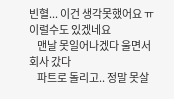빈혈... 이건 생각못했어요 ㅠ 이럴수도 있겠네요
    맨날 못일어나겠다 울면서 회사 갔다
    파트로 돌리고.. 정말 못살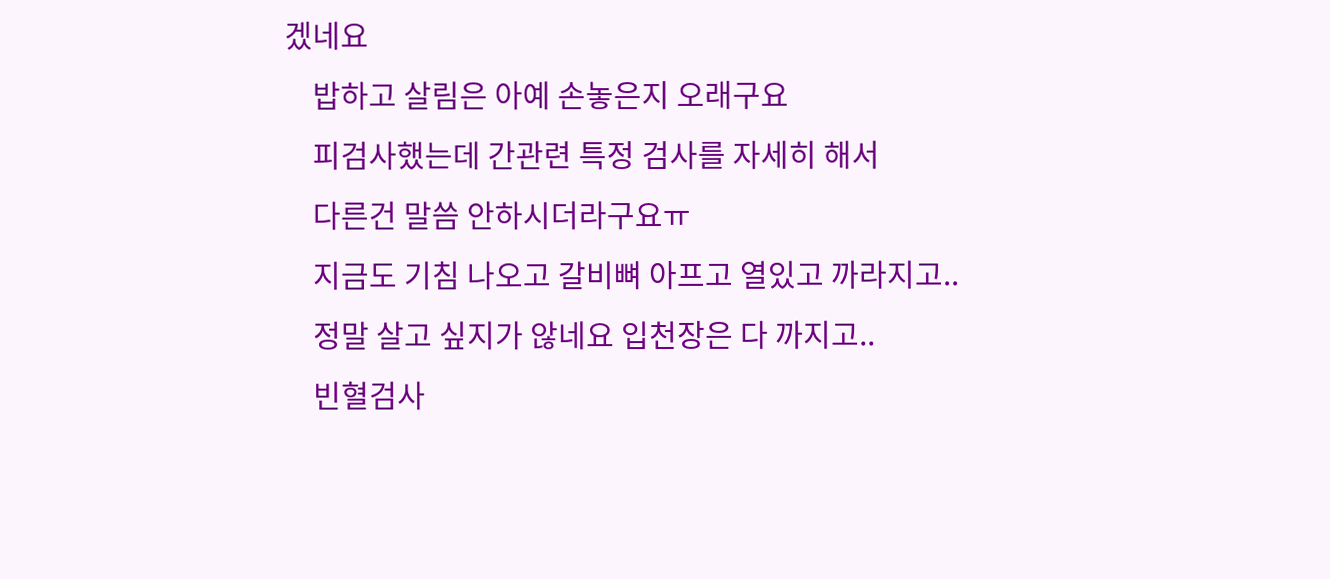겠네요
    밥하고 살림은 아예 손놓은지 오래구요
    피검사했는데 간관련 특정 검사를 자세히 해서
    다른건 말씀 안하시더라구요ㅠ
    지금도 기침 나오고 갈비뼈 아프고 열있고 까라지고..
    정말 살고 싶지가 않네요 입천장은 다 까지고..
    빈혈검사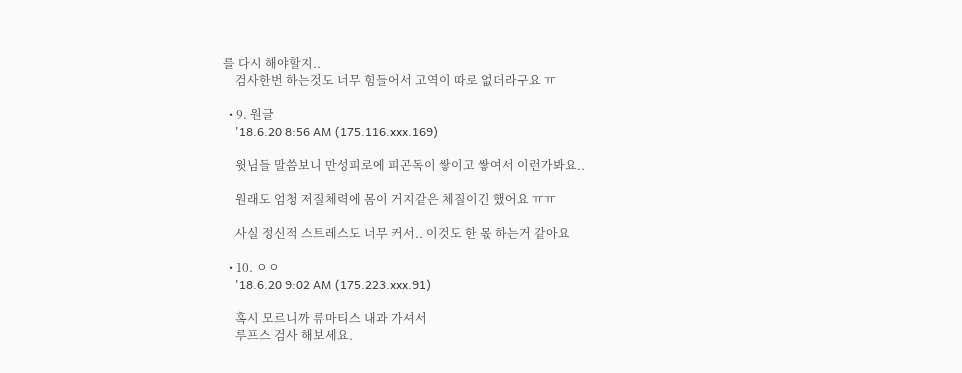를 다시 해야할지..
    검사한번 하는것도 너무 힘들어서 고역이 따로 없더라구요 ㅠ

  • 9. 원글
    '18.6.20 8:56 AM (175.116.xxx.169)

    윗님들 말씀보니 만성피로에 피곤독이 쌓이고 쌓여서 이런가봐요..

    원래도 엄청 저질체력에 몸이 거지같은 체질이긴 했어요 ㅠㅠ

    사실 정신적 스트레스도 너무 커서.. 이것도 한 몫 하는거 같아요

  • 10. ㅇㅇ
    '18.6.20 9:02 AM (175.223.xxx.91)

    혹시 모르니까 류마티스 내과 가셔서
    루프스 검사 해보세요.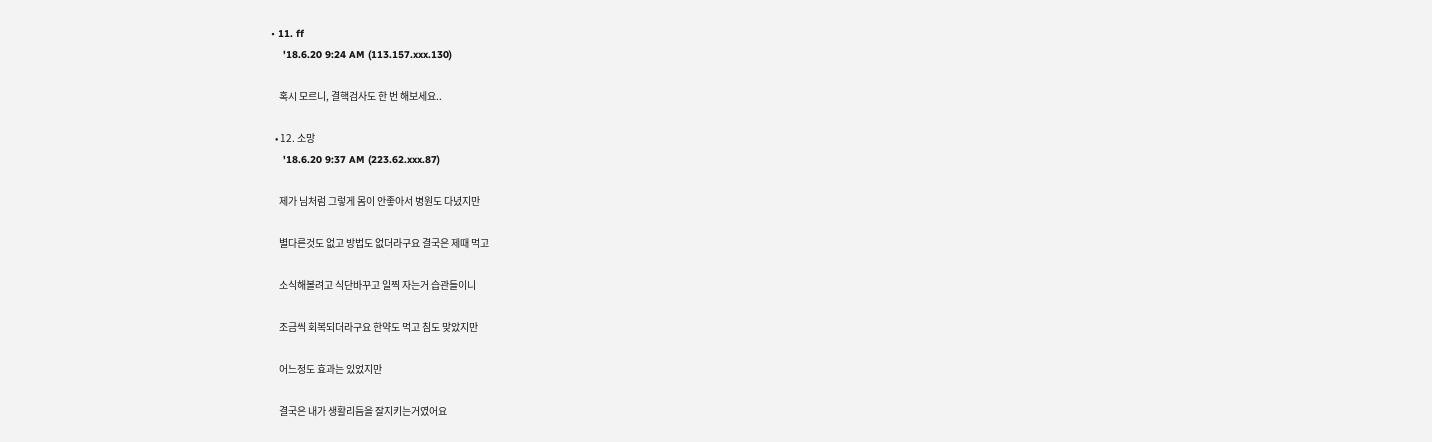• 11. ff
    '18.6.20 9:24 AM (113.157.xxx.130)

    혹시 모르니, 결핵검사도 한 번 해보세요..

  • 12. 소망
    '18.6.20 9:37 AM (223.62.xxx.87)

    제가 님처럼 그렇게 몸이 안좋아서 병원도 다녔지만

    별다른것도 없고 방법도 없더라구요 결국은 제때 먹고

    소식해볼려고 식단바꾸고 일찍 자는거 습관들이니

    조금씩 회복되더라구요 한약도 먹고 침도 맞았지만

    어느정도 효과는 있었지만

    결국은 내가 생활리듬을 잘지키는거였어요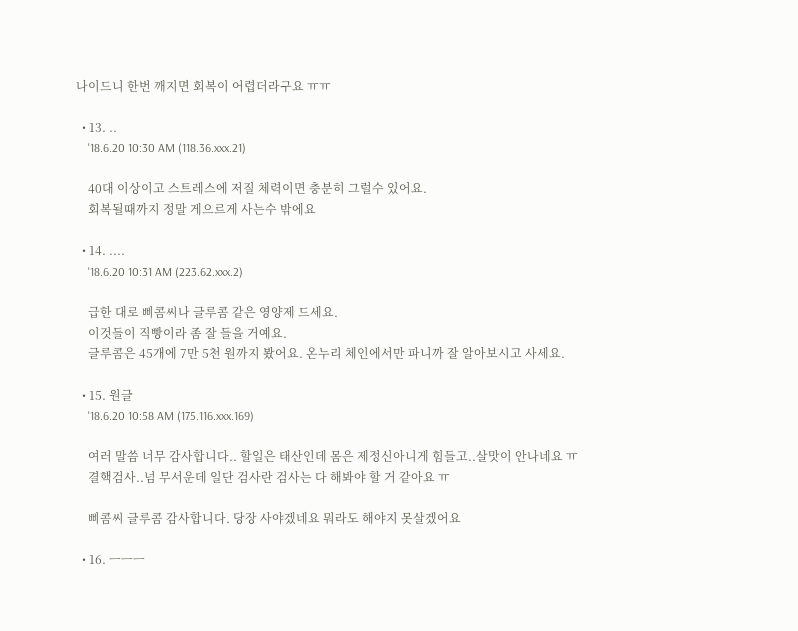나이드니 한번 깨지면 회복이 어렵더라구요 ㅠㅠ

  • 13. ..
    '18.6.20 10:30 AM (118.36.xxx.21)

    40대 이상이고 스트레스에 저질 체력이면 충분히 그럴수 있어요.
    회복될때까지 정말 게으르게 사는수 밖에요

  • 14. ....
    '18.6.20 10:31 AM (223.62.xxx.2)

    급한 대로 삐콤씨나 글루콤 같은 영양제 드세요.
    이것들이 직빵이라 좀 잘 들을 거예요.
    글루콤은 45개에 7만 5천 원까지 봤어요. 온누리 체인에서만 파니까 잘 알아보시고 사세요.

  • 15. 원글
    '18.6.20 10:58 AM (175.116.xxx.169)

    여러 말씀 너무 감사합니다.. 할일은 태산인데 몸은 제정신아니게 힘들고..살맛이 안나네요 ㅠ
    결핵검사..넘 무서운데 일단 검사란 검사는 다 해봐야 할 거 같아요 ㅠ

    삐콤씨 글루콤 감사합니다. 당장 사야겠네요 뭐라도 해야지 못살겠어요

  • 16. ㅡㅡㅡ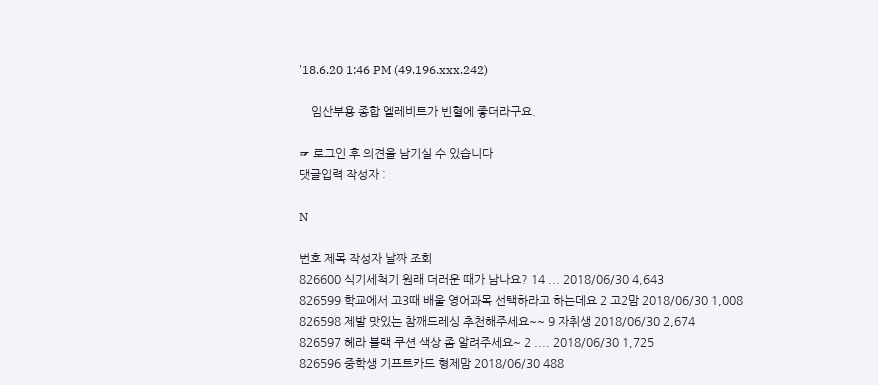'18.6.20 1:46 PM (49.196.xxx.242)

    임산부용 종합 엘레비트가 빈혈에 좋더라구요.

☞ 로그인 후 의견을 남기실 수 있습니다
댓글입력 작성자 :

N

번호 제목 작성자 날짜 조회
826600 식기세척기 원래 더러운 때가 남나요? 14 ... 2018/06/30 4,643
826599 학교에서 고3때 배울 영어과목 선택하라고 하는데요 2 고2맘 2018/06/30 1,008
826598 제발 맛있는 참깨드레싱 추천해주세요~~ 9 자취생 2018/06/30 2,674
826597 헤라 블랙 쿠션 색상 좀 알려주세요~ 2 .... 2018/06/30 1,725
826596 중학생 기프트카드 형제맘 2018/06/30 488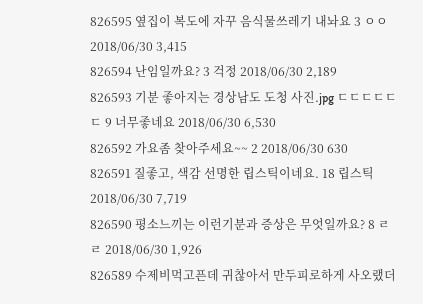826595 옆집이 복도에 자꾸 음식물쓰레기 내놔요 3 ㅇㅇ 2018/06/30 3,415
826594 난임일까요? 3 걱정 2018/06/30 2,189
826593 기분 좋아지는 경상남도 도청 사진.jpg ㄷㄷㄷㄷㄷㄷ 9 너무좋네요 2018/06/30 6,530
826592 가요좀 찾아주세요~~ 2 2018/06/30 630
826591 질좋고, 색감 선명한 립스틱이네요. 18 립스틱 2018/06/30 7,719
826590 평소느끼는 이런기분과 증상은 무엇일까요? 8 ㄹㄹ 2018/06/30 1,926
826589 수제비먹고픈데 귀찮아서 만두피로하게 사오랬더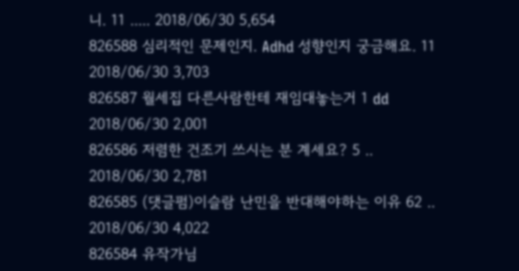니. 11 ..... 2018/06/30 5,654
826588 심리적인 문제인지. Adhd 성향인지 궁금해요. 11 2018/06/30 3,703
826587 월세집 다른사람한테 재임대놓는거 1 dd 2018/06/30 2,001
826586 저렴한 건조기 쓰시는 분 계세요? 5 .. 2018/06/30 2,781
826585 (댓글펌)이슬람 난민을 반대해야하는 이유 62 .. 2018/06/30 4,022
826584 유작가님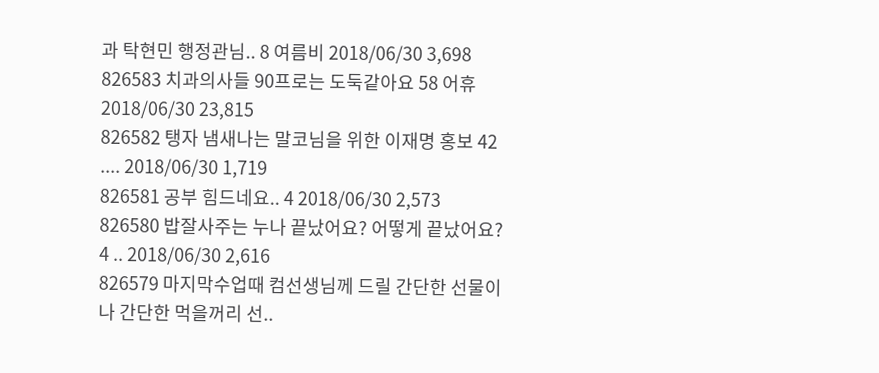과 탁현민 행정관님.. 8 여름비 2018/06/30 3,698
826583 치과의사들 90프로는 도둑같아요 58 어휴 2018/06/30 23,815
826582 탱자 냄새나는 말코님을 위한 이재명 홍보 42 .... 2018/06/30 1,719
826581 공부 힘드네요.. 4 2018/06/30 2,573
826580 밥잘사주는 누나 끝났어요? 어떻게 끝났어요? 4 .. 2018/06/30 2,616
826579 마지막수업때 컴선생님께 드릴 간단한 선물이나 간단한 먹을꺼리 선..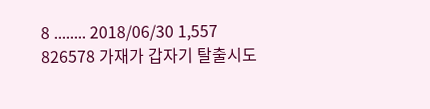8 ........ 2018/06/30 1,557
826578 가재가 갑자기 탈출시도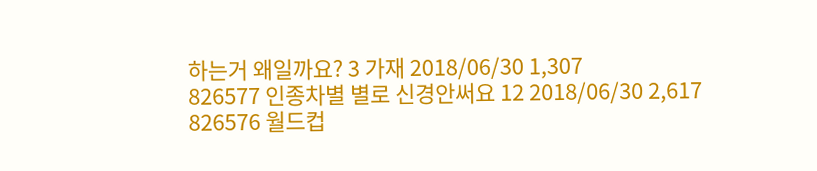하는거 왜일까요? 3 가재 2018/06/30 1,307
826577 인종차별 별로 신경안써요 12 2018/06/30 2,617
826576 월드컵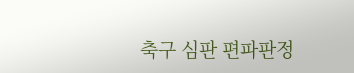축구 심판 편파판정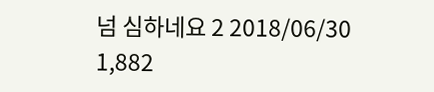넘 심하네요 2 2018/06/30 1,882